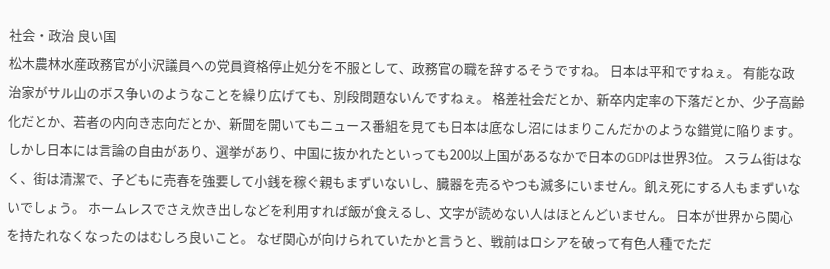社会・政治 良い国
松木農林水産政務官が小沢議員への党員資格停止処分を不服として、政務官の職を辞するそうですね。 日本は平和ですねぇ。 有能な政治家がサル山のボス争いのようなことを繰り広げても、別段問題ないんですねぇ。 格差社会だとか、新卒内定率の下落だとか、少子高齢化だとか、若者の内向き志向だとか、新聞を開いてもニュース番組を見ても日本は底なし沼にはまりこんだかのような錯覚に陥ります。 しかし日本には言論の自由があり、選挙があり、中国に抜かれたといっても200以上国があるなかで日本のGDPは世界3位。 スラム街はなく、街は清潔で、子どもに売春を強要して小銭を稼ぐ親もまずいないし、臓器を売るやつも滅多にいません。飢え死にする人もまずいないでしょう。 ホームレスでさえ炊き出しなどを利用すれば飯が食えるし、文字が読めない人はほとんどいません。 日本が世界から関心を持たれなくなったのはむしろ良いこと。 なぜ関心が向けられていたかと言うと、戦前はロシアを破って有色人種でただ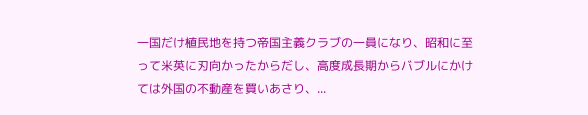一国だけ植民地を持つ帝国主義クラブの一員になり、昭和に至って米英に刃向かったからだし、高度成長期からバブルにかけては外国の不動産を買いあさり、...